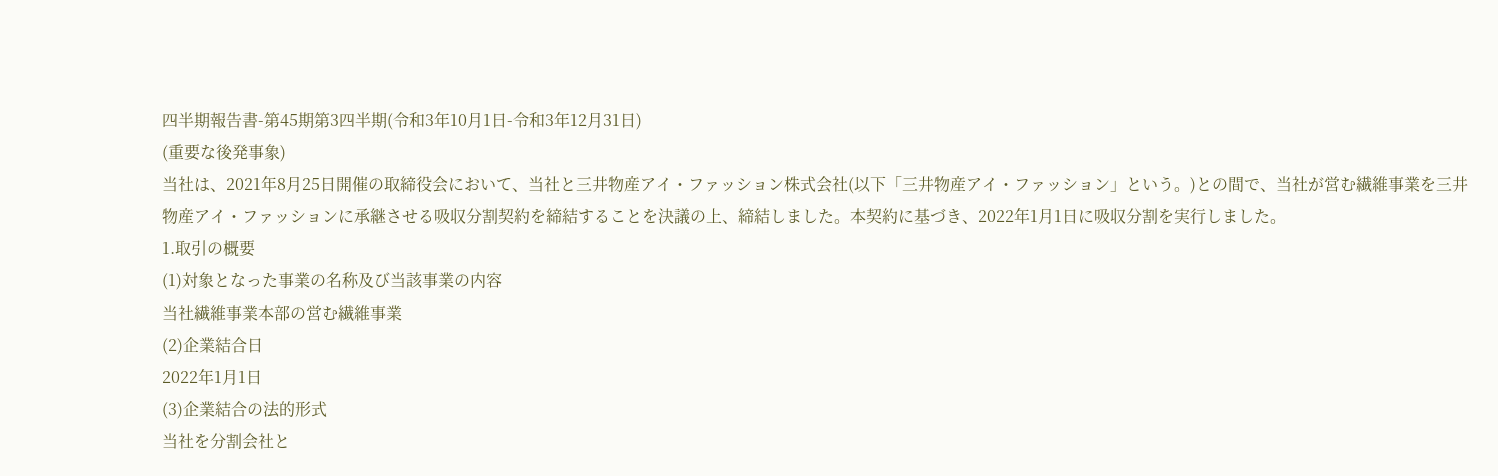四半期報告書-第45期第3四半期(令和3年10月1日-令和3年12月31日)
(重要な後発事象)
当社は、2021年8月25日開催の取締役会において、当社と三井物産アイ・ファッション株式会社(以下「三井物産アイ・ファッション」という。)との間で、当社が営む繊維事業を三井物産アイ・ファッションに承継させる吸収分割契約を締結することを決議の上、締結しました。本契約に基づき、2022年1月1日に吸収分割を実行しました。
1.取引の概要
(1)対象となった事業の名称及び当該事業の内容
当社繊維事業本部の営む繊維事業
(2)企業結合日
2022年1月1日
(3)企業結合の法的形式
当社を分割会社と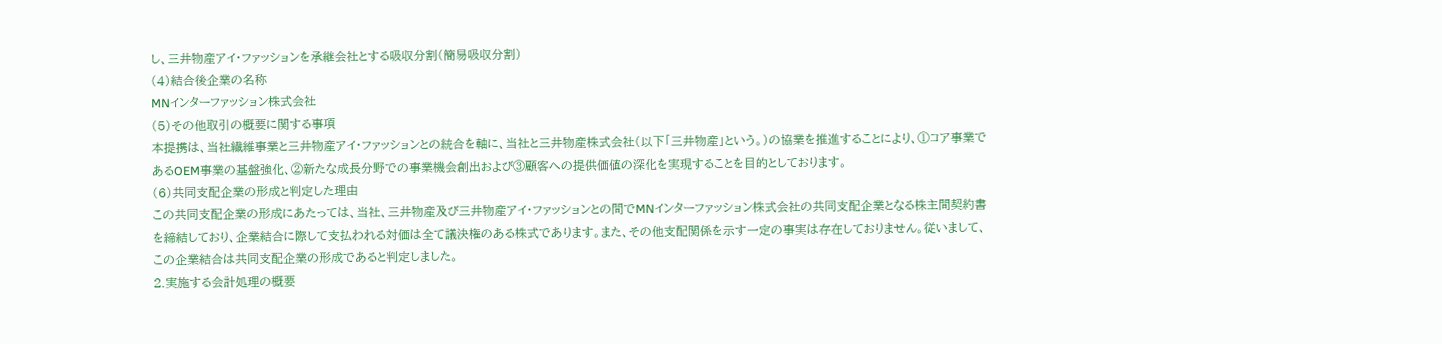し、三井物産アイ・ファッションを承継会社とする吸収分割(簡易吸収分割)
(4)結合後企業の名称
MNインターファッション株式会社
(5)その他取引の概要に関する事項
本提携は、当社繊維事業と三井物産アイ・ファッションとの統合を軸に、当社と三井物産株式会社(以下「三井物産」という。)の協業を推進することにより、①コア事業であるOEM事業の基盤強化、②新たな成長分野での事業機会創出および③顧客への提供価値の深化を実現することを目的としております。
(6)共同支配企業の形成と判定した理由
この共同支配企業の形成にあたっては、当社、三井物産及び三井物産アイ・ファッションとの間でMNインターファッション株式会社の共同支配企業となる株主間契約書を締結しており、企業結合に際して支払われる対価は全て議決権のある株式であります。また、その他支配関係を示す一定の事実は存在しておりません。従いまして、この企業結合は共同支配企業の形成であると判定しました。
2.実施する会計処理の概要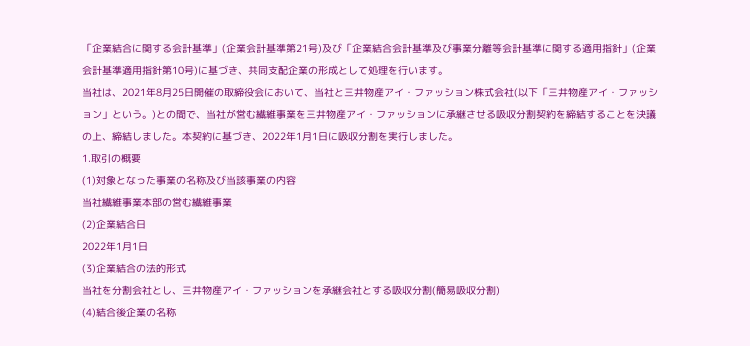「企業結合に関する会計基準」(企業会計基準第21号)及び「企業結合会計基準及び事業分離等会計基準に関する適用指針」(企業会計基準適用指針第10号)に基づき、共同支配企業の形成として処理を行います。
当社は、2021年8月25日開催の取締役会において、当社と三井物産アイ・ファッション株式会社(以下「三井物産アイ・ファッション」という。)との間で、当社が営む繊維事業を三井物産アイ・ファッションに承継させる吸収分割契約を締結することを決議の上、締結しました。本契約に基づき、2022年1月1日に吸収分割を実行しました。
1.取引の概要
(1)対象となった事業の名称及び当該事業の内容
当社繊維事業本部の営む繊維事業
(2)企業結合日
2022年1月1日
(3)企業結合の法的形式
当社を分割会社とし、三井物産アイ・ファッションを承継会社とする吸収分割(簡易吸収分割)
(4)結合後企業の名称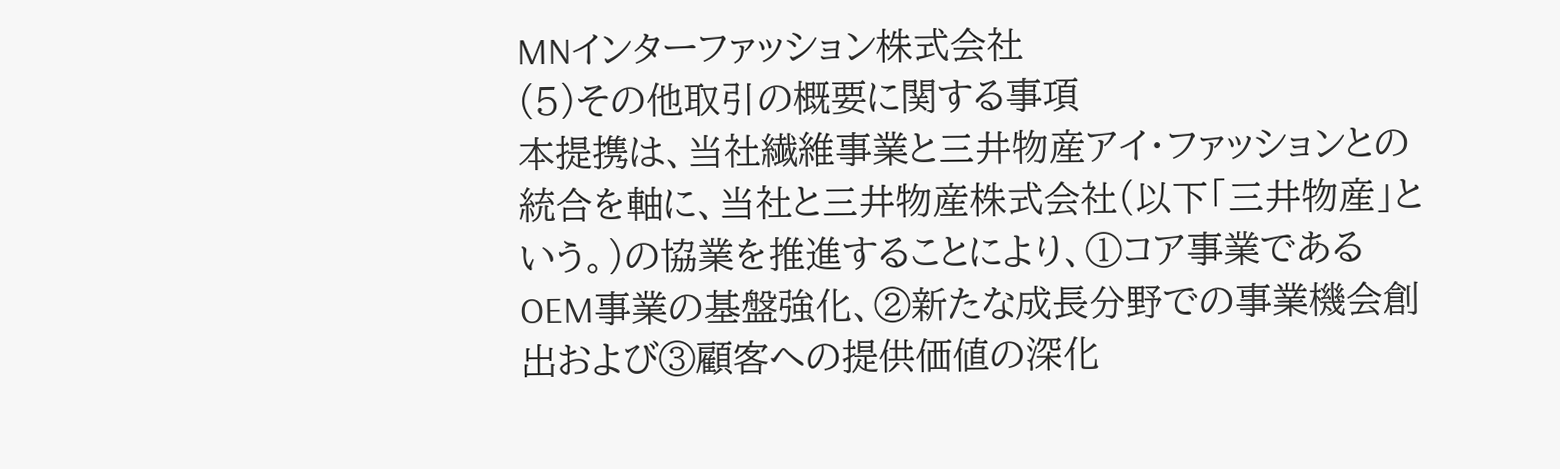MNインターファッション株式会社
(5)その他取引の概要に関する事項
本提携は、当社繊維事業と三井物産アイ・ファッションとの統合を軸に、当社と三井物産株式会社(以下「三井物産」という。)の協業を推進することにより、①コア事業であるOEM事業の基盤強化、②新たな成長分野での事業機会創出および③顧客への提供価値の深化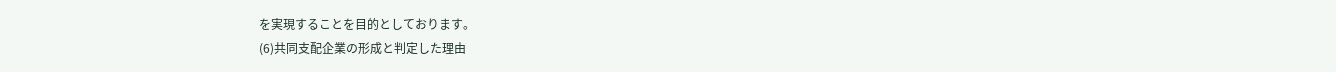を実現することを目的としております。
(6)共同支配企業の形成と判定した理由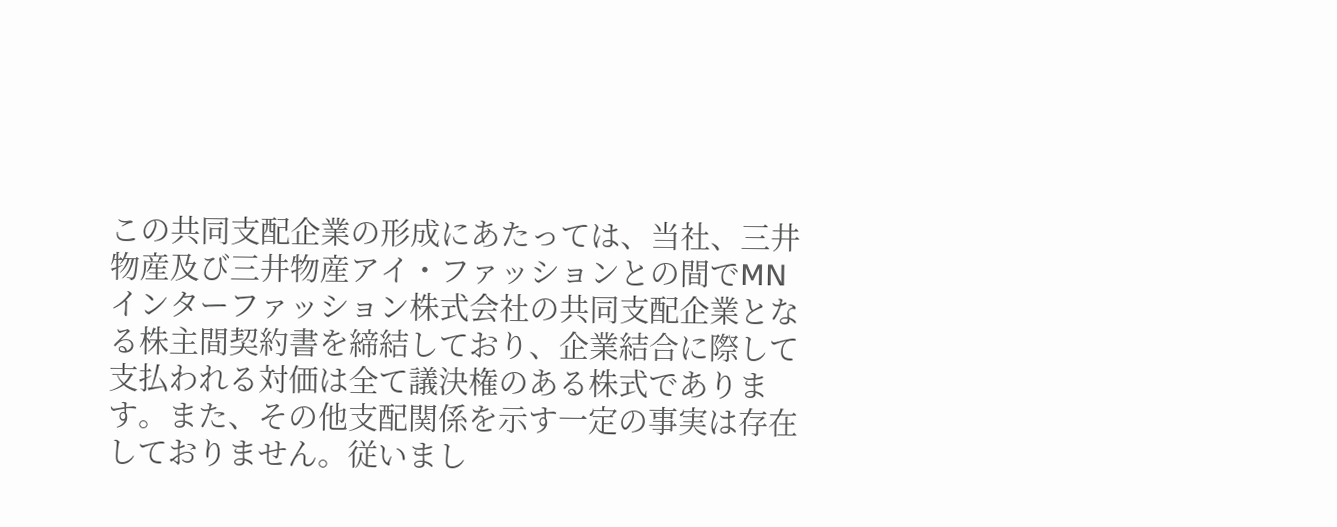この共同支配企業の形成にあたっては、当社、三井物産及び三井物産アイ・ファッションとの間でMNインターファッション株式会社の共同支配企業となる株主間契約書を締結しており、企業結合に際して支払われる対価は全て議決権のある株式であります。また、その他支配関係を示す一定の事実は存在しておりません。従いまし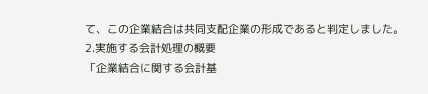て、この企業結合は共同支配企業の形成であると判定しました。
2.実施する会計処理の概要
「企業結合に関する会計基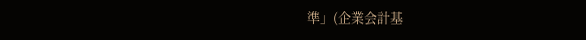準」(企業会計基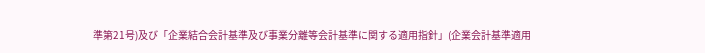準第21号)及び「企業結合会計基準及び事業分離等会計基準に関する適用指針」(企業会計基準適用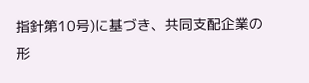指針第10号)に基づき、共同支配企業の形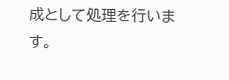成として処理を行います。